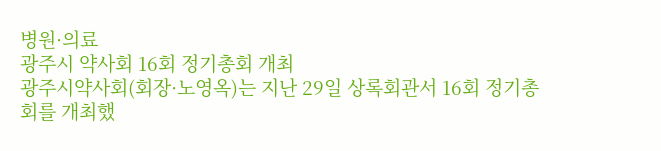병원·의료
광주시 약사회 16회 정기총회 개최
광주시약사회(회장·노영옥)는 지난 29일 상록회관서 16회 정기총회를 개최했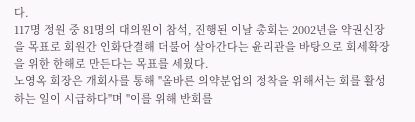다.
117명 정원 중 81명의 대의원이 참석, 진행된 이날 총회는 2002년을 약권신장을 목표로 회원간 인화단결해 더불어 살아간다는 윤리관을 바탕으로 회세확장을 위한 한해로 만든다는 목표를 세웠다.
노영옥 회장은 개회사를 통해 "올바른 의약분업의 정착을 위해서는 회를 활성하는 일이 시급하다"며 "이를 위해 반회를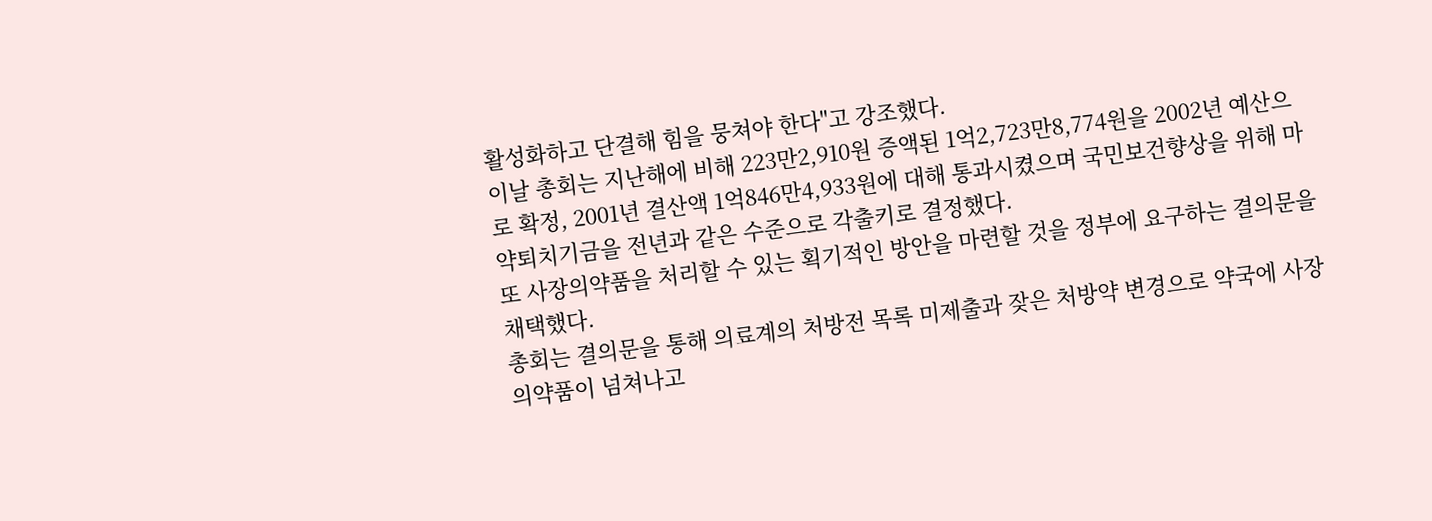활성화하고 단결해 힘을 뭉쳐야 한다"고 강조했다.
이날 총회는 지난해에 비해 223만2,910원 증액된 1억2,723만8,774원을 2002년 예산으로 확정, 2001년 결산액 1억846만4,933원에 대해 통과시켰으며 국민보건향상을 위해 마약퇴치기금을 전년과 같은 수준으로 각출키로 결정했다.
또 사장의약품을 처리할 수 있는 획기적인 방안을 마련할 것을 정부에 요구하는 결의문을 채택했다.
총회는 결의문을 통해 의료계의 처방전 목록 미제출과 잦은 처방약 변경으로 약국에 사장 의약품이 넘쳐나고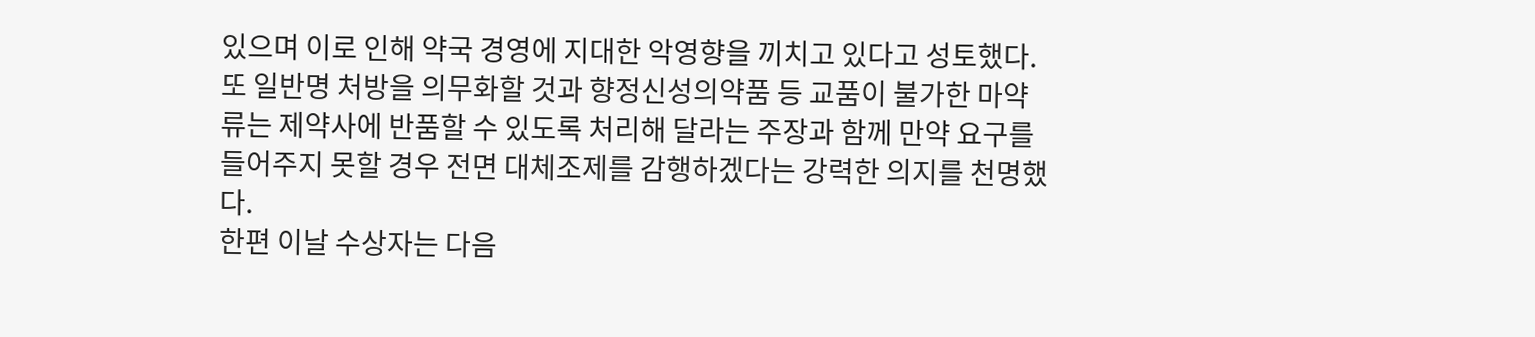있으며 이로 인해 약국 경영에 지대한 악영향을 끼치고 있다고 성토했다.
또 일반명 처방을 의무화할 것과 향정신성의약품 등 교품이 불가한 마약류는 제약사에 반품할 수 있도록 처리해 달라는 주장과 함께 만약 요구를 들어주지 못할 경우 전면 대체조제를 감행하겠다는 강력한 의지를 천명했다.
한편 이날 수상자는 다음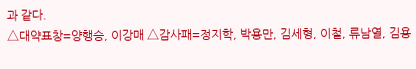과 같다.
△대약표창=양행승, 이강매 △감사패=정지학, 박용만, 김세형, 이철, 류남열, 김용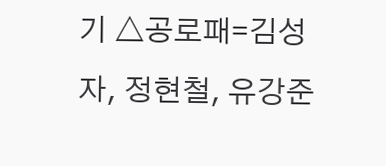기 △공로패=김성자, 정현철, 유강준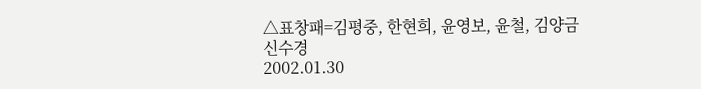△표창패=김평중, 한현희, 윤영보, 윤철, 김양금
신수경
2002.01.30